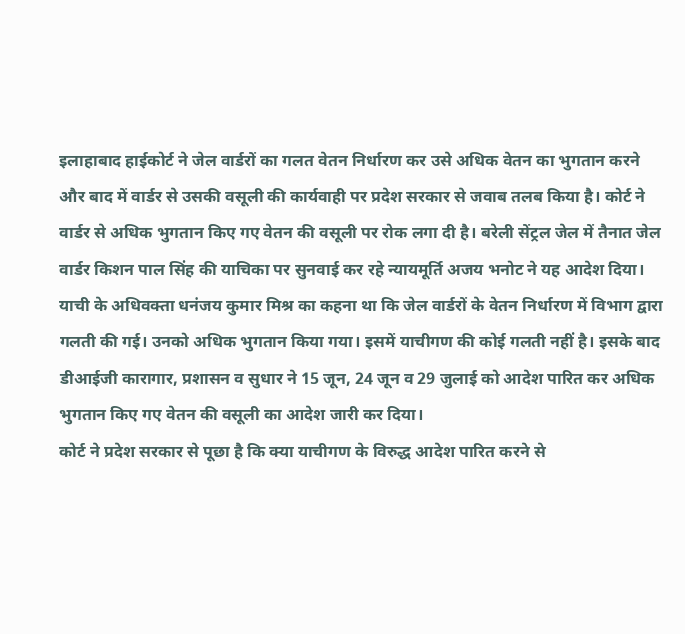इलाहाबाद हाईकोर्ट ने जेल वार्डरों का गलत वेतन निर्धारण कर उसे अधिक वेतन का भुगतान करने और बाद में वार्डर से उसकी वसूली की कार्यवाही पर प्रदेश सरकार से जवाब तलब किया है। कोर्ट ने वार्डर से अधिक भुगतान किए गए वेतन की वसूली पर रोक लगा दी है। बरेली सेंट्रल जेल में तैनात जेल वार्डर किशन पाल सिंह की याचिका पर सुनवाई कर रहे न्यायमूर्ति अजय भनोट ने यह आदेश दिया।
याची के अधिवक्ता धनंजय कुमार मिश्र का कहना था कि जेल वार्डरों के वेतन निर्धारण में विभाग द्वारा गलती की गई। उनको अधिक भुगतान किया गया। इसमें याचीगण की कोई गलती नहीं है। इसके बाद डीआईजी कारागार, प्रशासन व सुधार ने 15 जून, 24 जून व 29 जुलाई को आदेश पारित कर अधिक भुगतान किए गए वेतन की वसूली का आदेश जारी कर दिया।
कोर्ट ने प्रदेश सरकार से पूछा है कि क्या याचीगण के विरुद्ध आदेश पारित करने से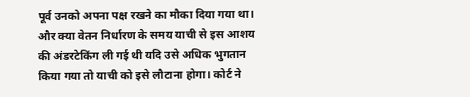पूर्व उनको अपना पक्ष रखने का मौका दिया गया था। और क्या वेतन निर्धारण के समय याची से इस आशय की अंडरटेकिंग ली गई थी यदि उसे अधिक भुगतान किया गया तो याची को इसे लौटाना होगा। कोर्ट ने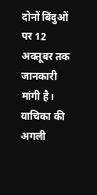दोनों बिंदुओं पर 12 अक्तूबर तक जानकारी मांगी है। याचिका की अगली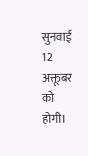सुनवाई 12 अक्तूबर को होगी।